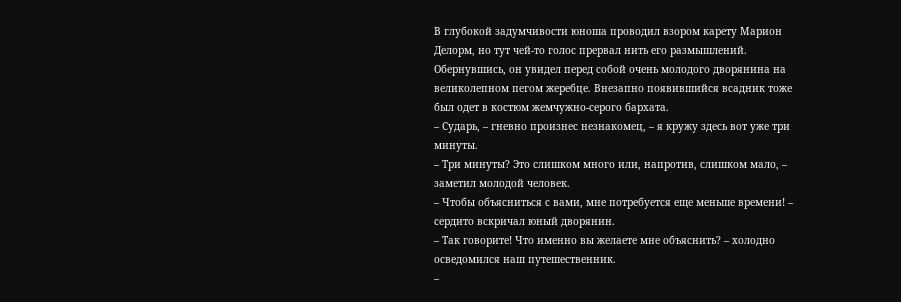В глубокой задумчивости юноша проводил взором карету Марион Делорм, но тут чей-то голос прервал нить его размышлений. Обернувшись, он увидел перед собой очень молодого дворянина на великолепном пегом жеребце. Внезапно появившийся всадник тоже был одет в костюм жемчужно-серого бархата.
– Сударь, – гневно произнес незнакомец, – я кружу здесь вот уже три минуты.
– Три минуты? Это слишком много или, напротив, слишком мало, – заметил молодой человек.
– Чтобы объясниться с вами, мне потребуется еще меньше времени! – сердито вскричал юный дворянин.
– Так говорите! Что именно вы желаете мне объяснить? – холодно осведомился наш путешественник.
–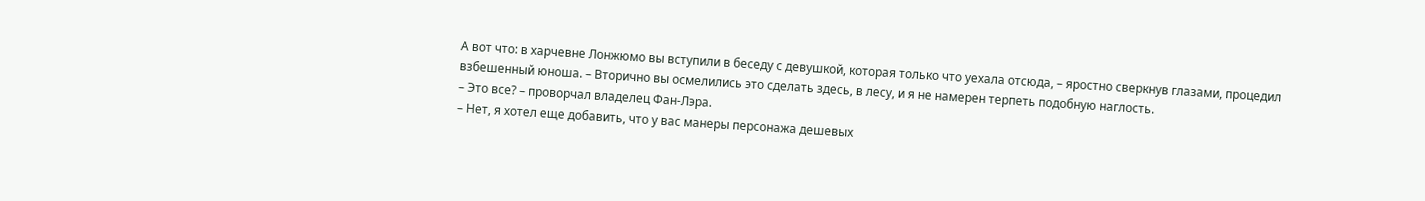А вот что: в харчевне Лонжюмо вы вступили в беседу с девушкой, которая только что уехала отсюда, – яростно сверкнув глазами, процедил взбешенный юноша. – Вторично вы осмелились это сделать здесь, в лесу, и я не намерен терпеть подобную наглость.
– Это все? – проворчал владелец Фан-Лэра.
– Нет, я хотел еще добавить, что у вас манеры персонажа дешевых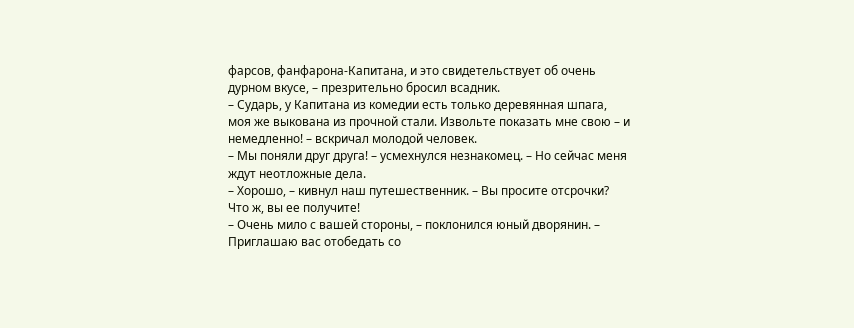фарсов, фанфарона-Капитана, и это свидетельствует об очень дурном вкусе, – презрительно бросил всадник.
– Сударь, у Капитана из комедии есть только деревянная шпага, моя же выкована из прочной стали. Извольте показать мне свою – и немедленно! – вскричал молодой человек.
– Мы поняли друг друга! – усмехнулся незнакомец. – Но сейчас меня ждут неотложные дела.
– Хорошо, – кивнул наш путешественник. – Вы просите отсрочки? Что ж, вы ее получите!
– Очень мило с вашей стороны, – поклонился юный дворянин. – Приглашаю вас отобедать со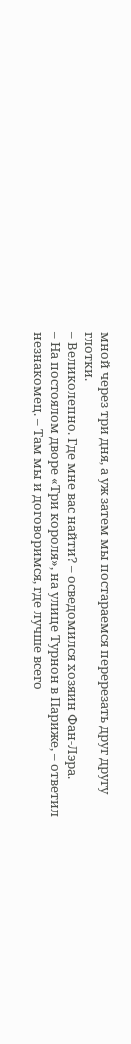мной через три дня, а уж затем мы постараемся перерезать друг другу глотки.
– Великолепно. Где мне вас найти? – осведомился хозяин Фан-Лэра.
– На постоялом дворе «Три короля», на улице Турнон в Париже, – ответил незнакомец. – Там мы и договоримся, где лучше всего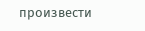произвести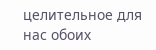целительное для нас обоих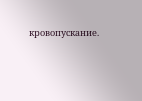кровопускание.